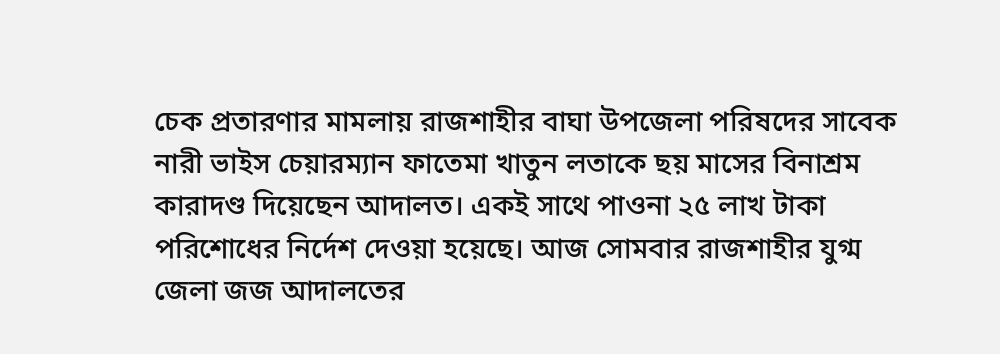চেক প্রতারণার মামলায় রাজশাহীর বাঘা উপজেলা পরিষদের সাবেক নারী ভাইস চেয়ারম্যান ফাতেমা খাতুন লতাকে ছয় মাসের বিনাশ্রম কারাদণ্ড দিয়েছেন আদালত। একই সাথে পাওনা ২৫ লাখ টাকা পরিশোধের নির্দেশ দেওয়া হয়েছে। আজ সোমবার রাজশাহীর যুগ্ম জেলা জজ আদালতের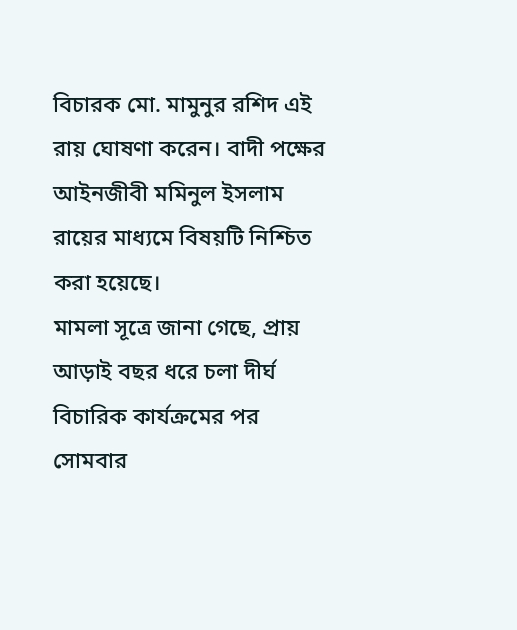বিচারক মো. মামুনুর রশিদ এই রায় ঘোষণা করেন। বাদী পক্ষের আইনজীবী মমিনুল ইসলাম রায়ের মাধ্যমে বিষয়টি নিশ্চিত করা হয়েছে।
মামলা সূত্রে জানা গেছে, প্রায় আড়াই বছর ধরে চলা দীর্ঘ বিচারিক কার্যক্রমের পর সোমবার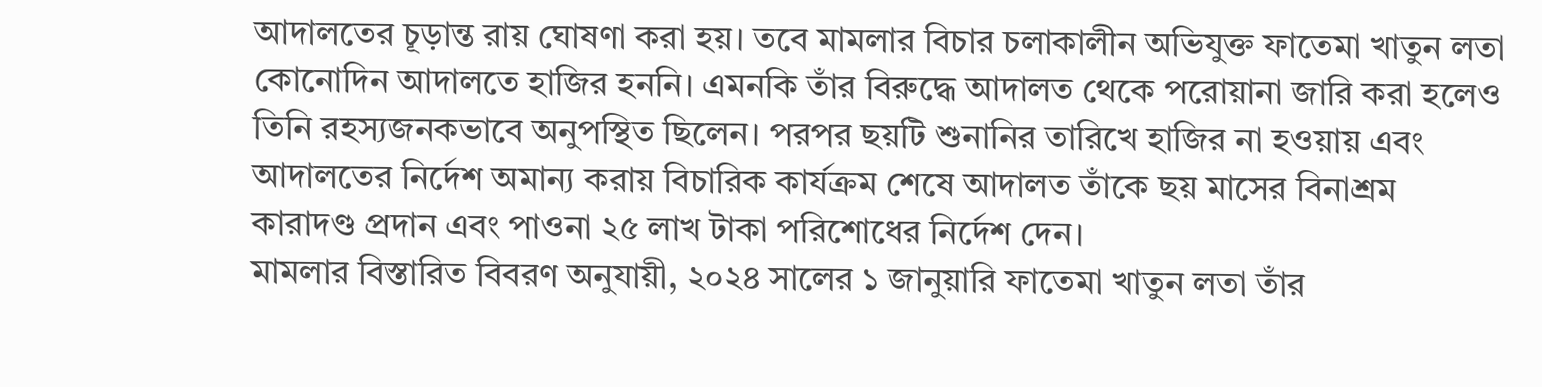আদালতের চূড়ান্ত রায় ঘোষণা করা হয়। তবে মামলার বিচার চলাকালীন অভিযুক্ত ফাতেমা খাতুন লতা কোনোদিন আদালতে হাজির হননি। এমনকি তাঁর বিরুদ্ধে আদালত থেকে পরোয়ানা জারি করা হলেও তিনি রহস্যজনকভাবে অনুপস্থিত ছিলেন। পরপর ছয়টি শুনানির তারিখে হাজির না হওয়ায় এবং আদালতের নির্দেশ অমান্য করায় বিচারিক কার্যক্রম শেষে আদালত তাঁকে ছয় মাসের বিনাশ্রম কারাদণ্ড প্রদান এবং পাওনা ২৫ লাখ টাকা পরিশোধের নির্দেশ দেন।
মামলার বিস্তারিত বিবরণ অনুযায়ী, ২০২৪ সালের ১ জানুয়ারি ফাতেমা খাতুন লতা তাঁর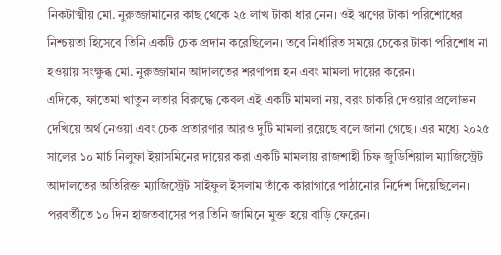নিকটাত্মীয় মো. নুরুজ্জামানের কাছ থেকে ২৫ লাখ টাকা ধার নেন। ওই ঋণের টাকা পরিশোধের নিশ্চয়তা হিসেবে তিনি একটি চেক প্রদান করেছিলেন। তবে নির্ধারিত সময়ে চেকের টাকা পরিশোধ না হওয়ায় সংক্ষুব্ধ মো. নুরুজ্জামান আদালতের শরণাপন্ন হন এবং মামলা দায়ের করেন।
এদিকে, ফাতেমা খাতুন লতার বিরুদ্ধে কেবল এই একটি মামলা নয়, বরং চাকরি দেওয়ার প্রলোভন দেখিয়ে অর্থ নেওয়া এবং চেক প্রতারণার আরও দুটি মামলা রয়েছে বলে জানা গেছে। এর মধ্যে ২০২৫ সালের ১০ মার্চ নিলুফা ইয়াসমিনের দায়ের করা একটি মামলায় রাজশাহী চিফ জুডিশিয়াল ম্যাজিস্ট্রেট আদালতের অতিরিক্ত ম্যাজিস্ট্রেট সাইফুল ইসলাম তাঁকে কারাগারে পাঠানোর নির্দেশ দিয়েছিলেন। পরবর্তীতে ১০ দিন হাজতবাসের পর তিনি জামিনে মুক্ত হয়ে বাড়ি ফেরেন।